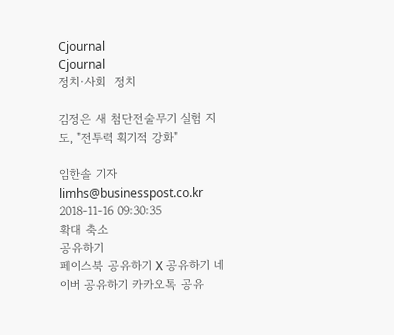Cjournal
Cjournal
정치·사회  정치

김정은 새 첨단전술무기 실험 지도, "전투력 획기적 강화"

임한솔 기자 limhs@businesspost.co.kr 2018-11-16 09:30:35
확대 축소
공유하기
페이스북 공유하기 X 공유하기 네이버 공유하기 카카오톡 공유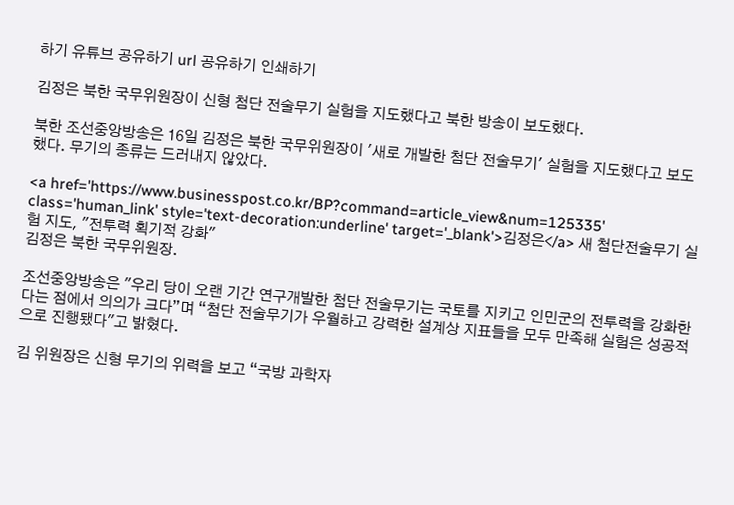하기 유튜브 공유하기 url 공유하기 인쇄하기

김정은 북한 국무위원장이 신형 첨단 전술무기 실험을 지도했다고 북한 방송이 보도했다.

북한 조선중앙방송은 16일 김정은 북한 국무위원장이 '새로 개발한 첨단 전술무기' 실험을 지도했다고 보도했다. 무기의 종류는 드러내지 않았다.

<a href='https://www.businesspost.co.kr/BP?command=article_view&num=125335' class='human_link' style='text-decoration:underline' target='_blank'>김정은</a> 새 첨단전술무기 실험 지도, "전투력 획기적 강화"
김정은 북한 국무위원장.

조선중앙방송은 "우리 당이 오랜 기간 연구개발한 첨단 전술무기는 국토를 지키고 인민군의 전투력을 강화한다는 점에서 의의가 크다”며 “첨단 전술무기가 우월하고 강력한 설계상 지표들을 모두 만족해 실험은 성공적으로 진행됐다"고 밝혔다.

김 위원장은 신형 무기의 위력을 보고 “국방 과학자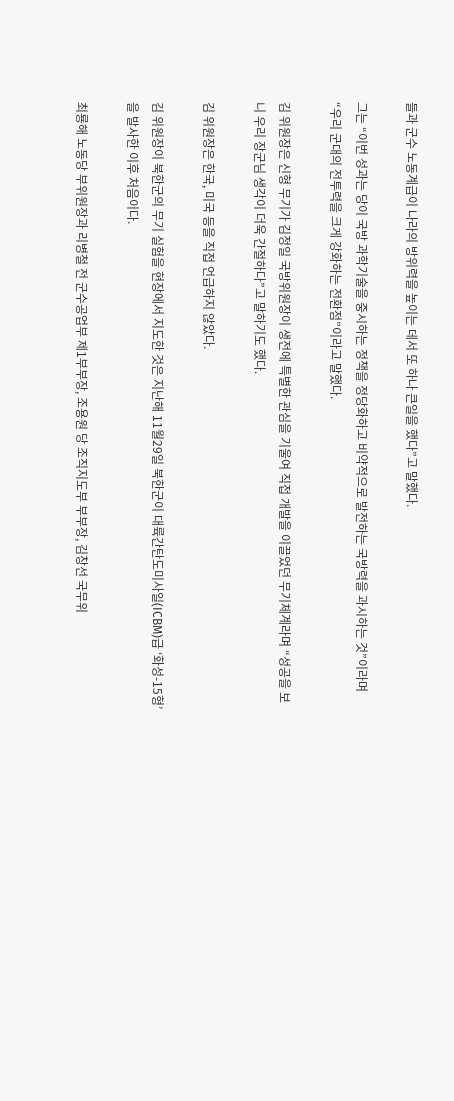들과 군수 노동계급이 나라의 방위력을 높이는 데서 또 하나 큰일을 했다”고 말했다.

그는 “이번 성과는 당이 국방 과학기술을 중시하는 정책을 정당화하고 비약적으로 발전하는 국방력을 과시하는 것”이라며 “우리 군대의 전투력을 크게 강화하는 전환점”이라고 말했다.

김 위원장은 신형 무기가 김정일 국방위원장이 생전에 특별한 관심을 기울여 직접 개발을 이끌었던 무기체계라며 “성공을 보니 우리 장군님 생각이 더욱 간절하다”고 말하기도 했다.

김 위원장은 한국, 미국 등을 직접 언급하지 않았다.

김 위원장이 북한군의 무기 실험을 현장에서 지도한 것은 지난해 11월29일 북한군이 대륙간탄도미사일(ICBM)급 ‘화성-15형’을 발사한 이후 처음이다.

최룡해 노동당 부위원장과 리병철 전 군수공업부 제1부부장, 조용원 당 조직지도부 부부장, 김창선 국무위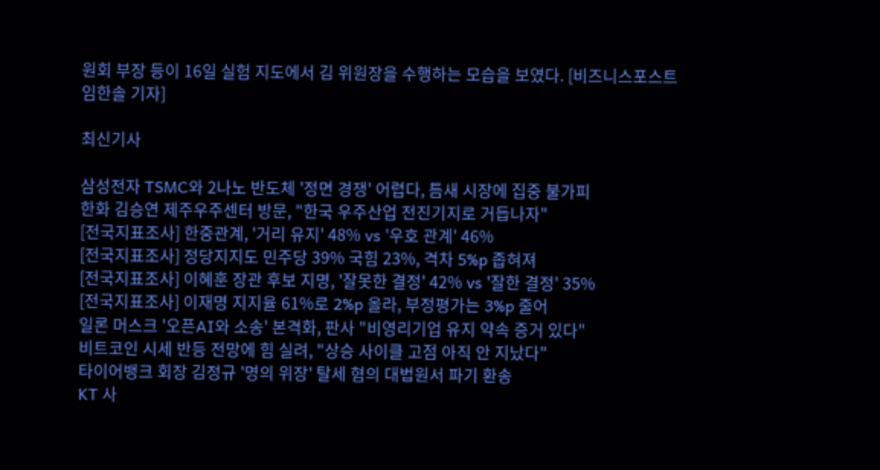원회 부장 등이 16일 실험 지도에서 김 위원장을 수행하는 모습을 보였다. [비즈니스포스트 임한솔 기자]

최신기사

삼성전자 TSMC와 2나노 반도체 '정면 경쟁' 어렵다, 틈새 시장에 집중 불가피
한화 김승연 제주우주센터 방문, "한국 우주산업 전진기지로 거듭나자"
[전국지표조사] 한중관계, '거리 유지' 48% vs '우호 관계' 46%
[전국지표조사] 정당지지도 민주당 39% 국힘 23%, 격차 5%p 좁혀져
[전국지표조사] 이혜훈 장관 후보 지명, '잘못한 결정' 42% vs '잘한 결정' 35%
[전국지표조사] 이재명 지지율 61%로 2%p 올라, 부정평가는 3%p 줄어
일론 머스크 '오픈AI와 소송' 본격화, 판사 "비영리기업 유지 약속 증거 있다"
비트코인 시세 반등 전망에 힘 실려, "상승 사이클 고점 아직 안 지났다"
타이어뱅크 회장 김정규 '명의 위장' 탈세 혐의 대법원서 파기 환송
KT 사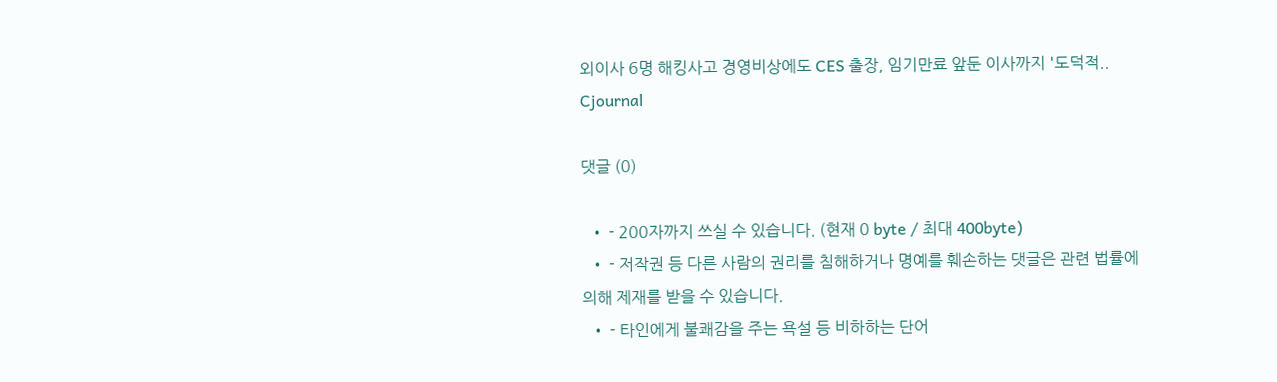외이사 6명 해킹사고 경영비상에도 CES 출장, 임기만료 앞둔 이사까지 '도덕적..
Cjournal

댓글 (0)

  • - 200자까지 쓰실 수 있습니다. (현재 0 byte / 최대 400byte)
  • - 저작권 등 다른 사람의 권리를 침해하거나 명예를 훼손하는 댓글은 관련 법률에 의해 제재를 받을 수 있습니다.
  • - 타인에게 불쾌감을 주는 욕설 등 비하하는 단어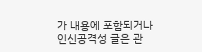가 내용에 포함되거나 인신공격성 글은 관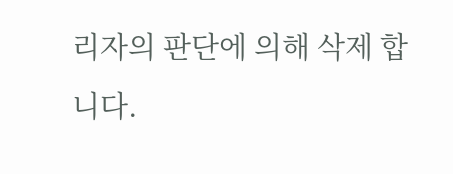리자의 판단에 의해 삭제 합니다.